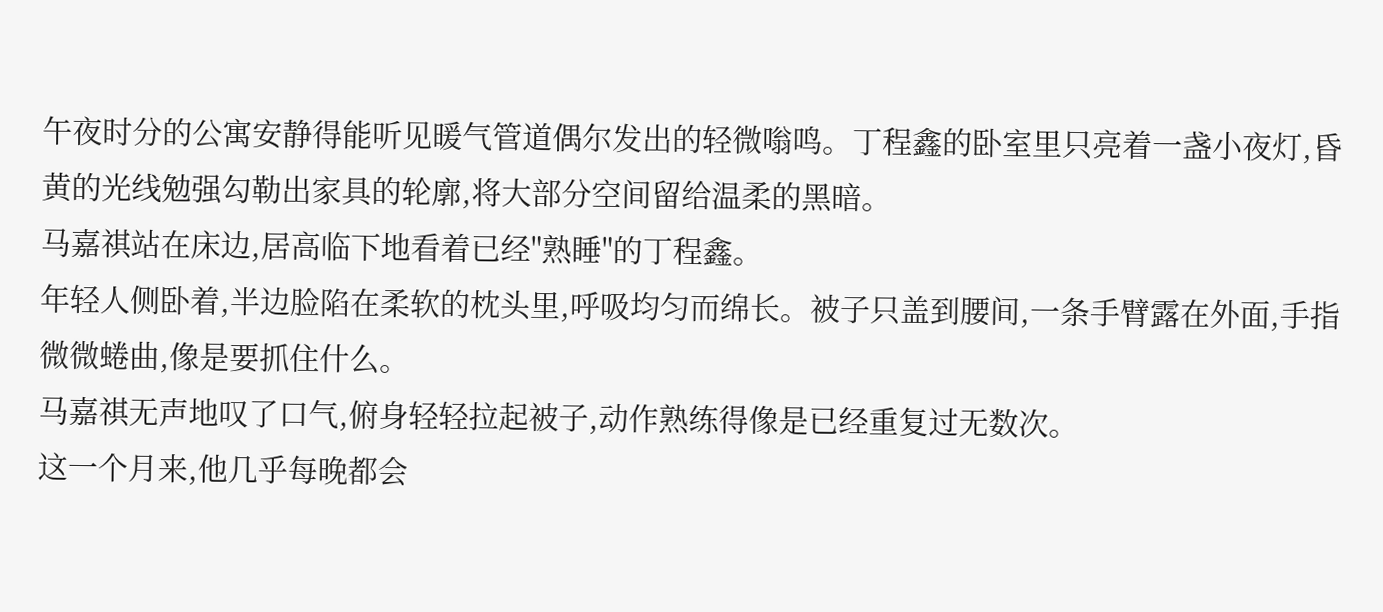午夜时分的公寓安静得能听见暖气管道偶尔发出的轻微嗡鸣。丁程鑫的卧室里只亮着一盏小夜灯,昏黄的光线勉强勾勒出家具的轮廓,将大部分空间留给温柔的黑暗。
马嘉祺站在床边,居高临下地看着已经"熟睡"的丁程鑫。
年轻人侧卧着,半边脸陷在柔软的枕头里,呼吸均匀而绵长。被子只盖到腰间,一条手臂露在外面,手指微微蜷曲,像是要抓住什么。
马嘉祺无声地叹了口气,俯身轻轻拉起被子,动作熟练得像是已经重复过无数次。
这一个月来,他几乎每晚都会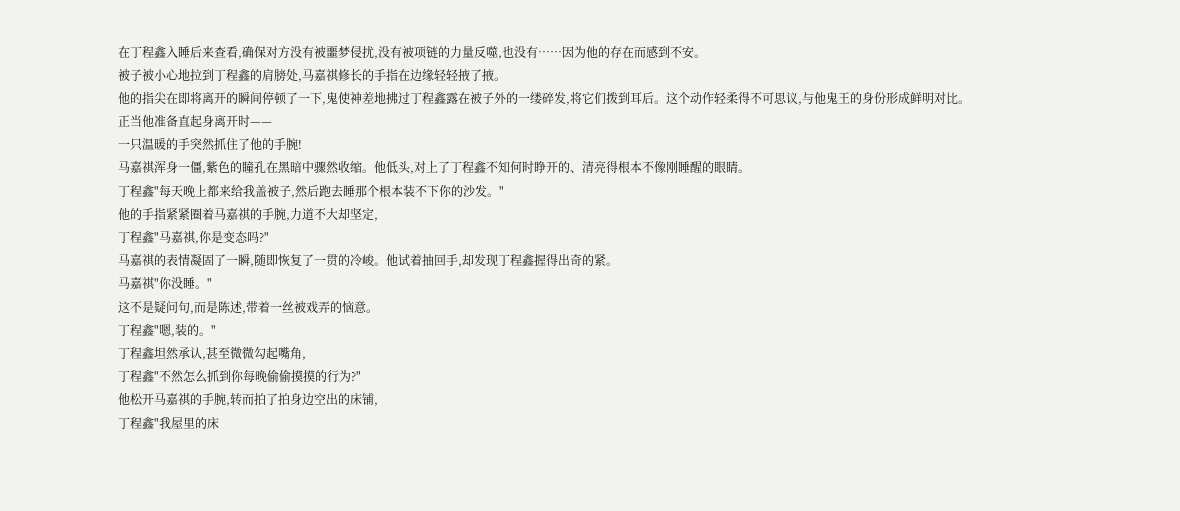在丁程鑫入睡后来查看,确保对方没有被噩梦侵扰,没有被项链的力量反噬,也没有……因为他的存在而感到不安。
被子被小心地拉到丁程鑫的肩膀处,马嘉祺修长的手指在边缘轻轻掖了掖。
他的指尖在即将离开的瞬间停顿了一下,鬼使神差地拂过丁程鑫露在被子外的一缕碎发,将它们拨到耳后。这个动作轻柔得不可思议,与他鬼王的身份形成鲜明对比。
正当他准备直起身离开时——
一只温暖的手突然抓住了他的手腕!
马嘉祺浑身一僵,紫色的瞳孔在黑暗中骤然收缩。他低头,对上了丁程鑫不知何时睁开的、清亮得根本不像刚睡醒的眼睛。
丁程鑫"每天晚上都来给我盖被子,然后跑去睡那个根本装不下你的沙发。"
他的手指紧紧圈着马嘉祺的手腕,力道不大却坚定,
丁程鑫"马嘉祺,你是变态吗?"
马嘉祺的表情凝固了一瞬,随即恢复了一贯的冷峻。他试着抽回手,却发现丁程鑫握得出奇的紧。
马嘉祺"你没睡。"
这不是疑问句,而是陈述,带着一丝被戏弄的恼意。
丁程鑫"嗯,装的。"
丁程鑫坦然承认,甚至微微勾起嘴角,
丁程鑫"不然怎么抓到你每晚偷偷摸摸的行为?"
他松开马嘉祺的手腕,转而拍了拍身边空出的床铺,
丁程鑫"我屋里的床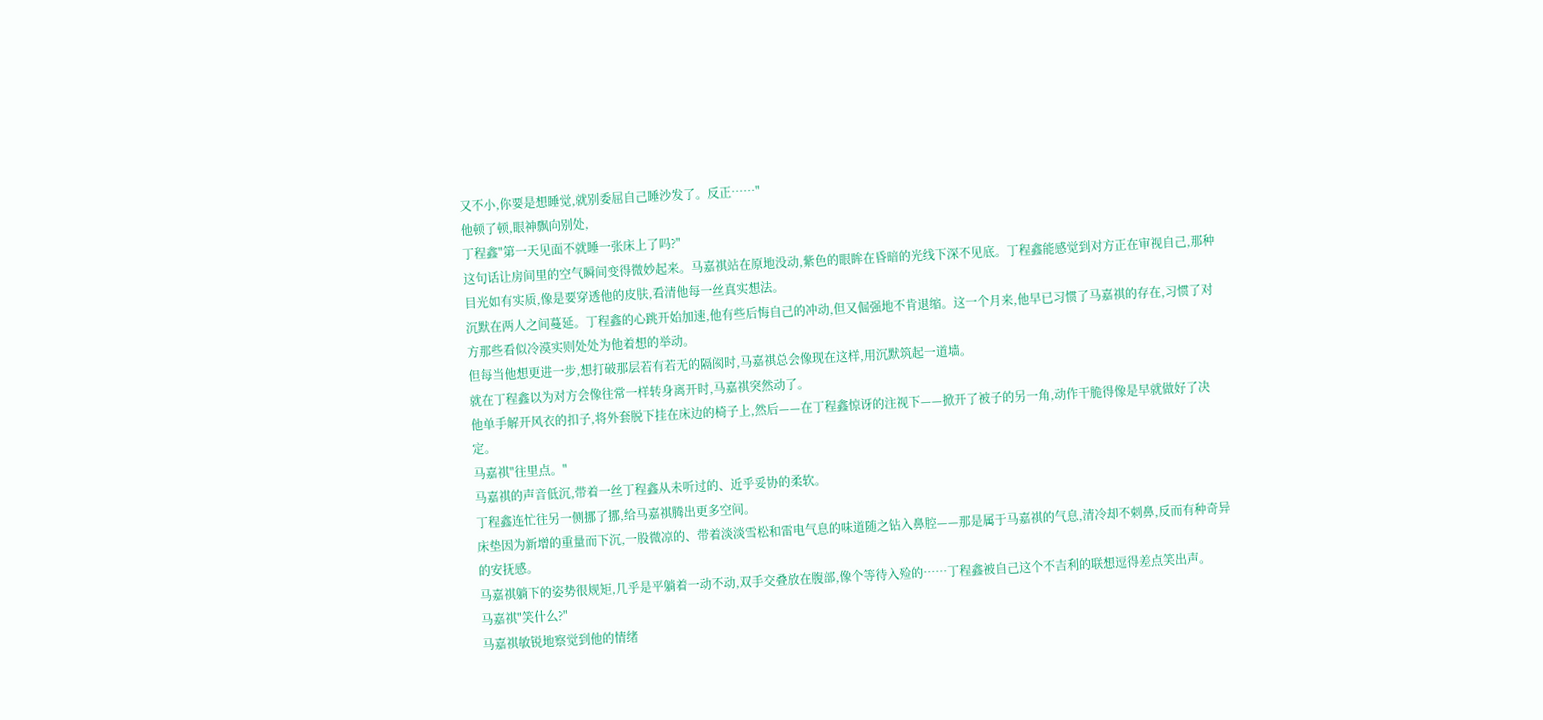又不小,你要是想睡觉,就别委屈自己睡沙发了。反正……"
他顿了顿,眼神飘向别处,
丁程鑫"第一天见面不就睡一张床上了吗?"
这句话让房间里的空气瞬间变得微妙起来。马嘉祺站在原地没动,紫色的眼眸在昏暗的光线下深不见底。丁程鑫能感觉到对方正在审视自己,那种目光如有实质,像是要穿透他的皮肤,看清他每一丝真实想法。
沉默在两人之间蔓延。丁程鑫的心跳开始加速,他有些后悔自己的冲动,但又倔强地不肯退缩。这一个月来,他早已习惯了马嘉祺的存在,习惯了对方那些看似冷漠实则处处为他着想的举动。
但每当他想更进一步,想打破那层若有若无的隔阂时,马嘉祺总会像现在这样,用沉默筑起一道墙。
就在丁程鑫以为对方会像往常一样转身离开时,马嘉祺突然动了。
他单手解开风衣的扣子,将外套脱下挂在床边的椅子上,然后——在丁程鑫惊讶的注视下——掀开了被子的另一角,动作干脆得像是早就做好了决定。
马嘉祺"往里点。"
马嘉祺的声音低沉,带着一丝丁程鑫从未听过的、近乎妥协的柔软。
丁程鑫连忙往另一侧挪了挪,给马嘉祺腾出更多空间。
床垫因为新增的重量而下沉,一股微凉的、带着淡淡雪松和雷电气息的味道随之钻入鼻腔——那是属于马嘉祺的气息,清冷却不刺鼻,反而有种奇异的安抚感。
马嘉祺躺下的姿势很规矩,几乎是平躺着一动不动,双手交叠放在腹部,像个等待入殓的……丁程鑫被自己这个不吉利的联想逗得差点笑出声。
马嘉祺"笑什么?"
马嘉祺敏锐地察觉到他的情绪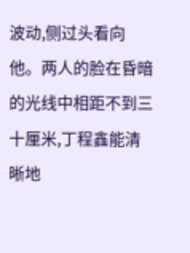波动,侧过头看向他。两人的脸在昏暗的光线中相距不到三十厘米,丁程鑫能清晰地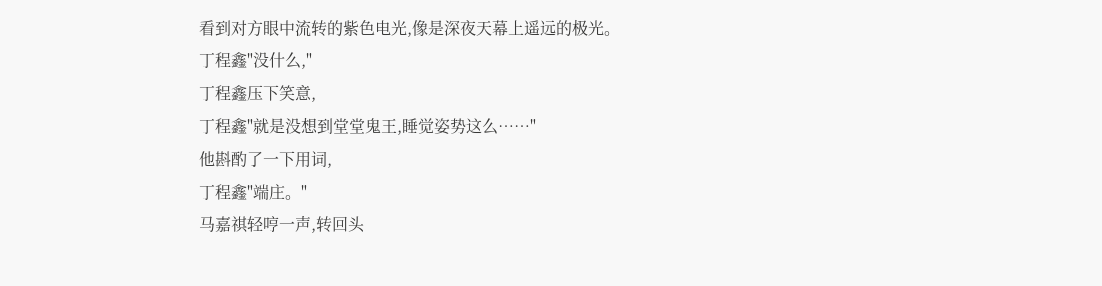看到对方眼中流转的紫色电光,像是深夜天幕上遥远的极光。
丁程鑫"没什么,"
丁程鑫压下笑意,
丁程鑫"就是没想到堂堂鬼王,睡觉姿势这么……"
他斟酌了一下用词,
丁程鑫"端庄。"
马嘉祺轻哼一声,转回头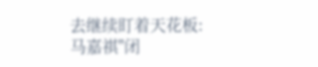去继续盯着天花板:
马嘉祺"闭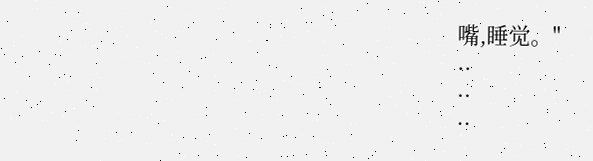嘴,睡觉。"
..
..
..